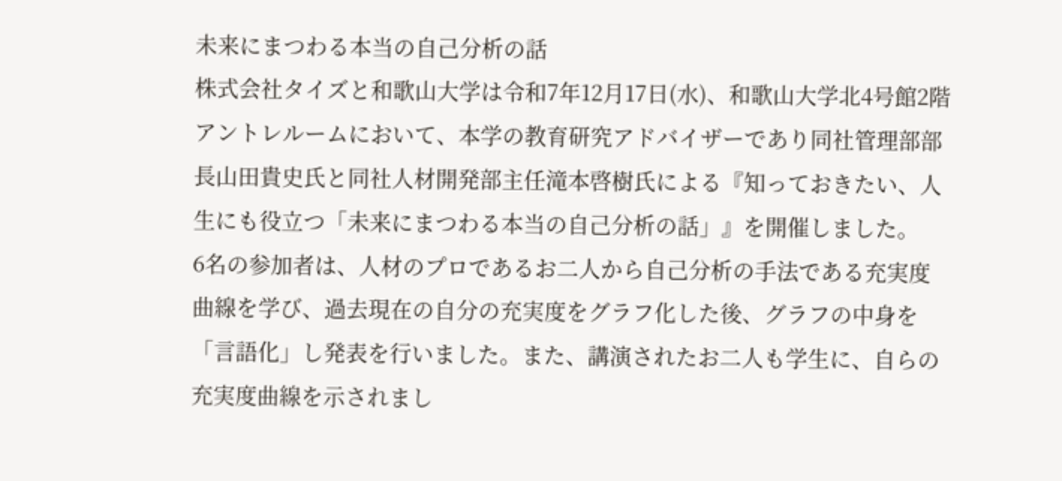未来にまつわる本当の自己分析の話
株式会社タイズと和歌山大学は令和7年12月17日(水)、和歌山大学北4号館2階アントレルームにおいて、本学の教育研究アドバイザーであり同社管理部部長山田貴史氏と同社人材開発部主任滝本啓樹氏による『知っておきたい、人生にも役立つ「未来にまつわる本当の自己分析の話」』を開催しました。
6名の参加者は、人材のプロであるお二人から自己分析の手法である充実度曲線を学び、過去現在の自分の充実度をグラフ化した後、グラフの中身を「言語化」し発表を行いました。また、講演されたお二人も学生に、自らの充実度曲線を示されまし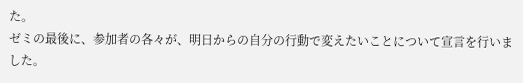た。
ゼミの最後に、参加者の各々が、明日からの自分の行動で変えたいことについて宣言を行いました。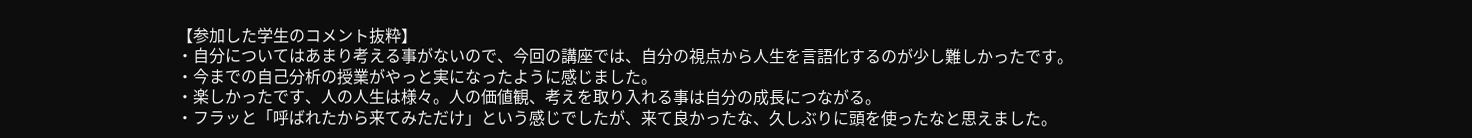【参加した学生のコメント抜粋】
・自分についてはあまり考える事がないので、今回の講座では、自分の視点から人生を言語化するのが少し難しかったです。
・今までの自己分析の授業がやっと実になったように感じました。
・楽しかったです、人の人生は様々。人の価値観、考えを取り入れる事は自分の成長につながる。
・フラッと「呼ばれたから来てみただけ」という感じでしたが、来て良かったな、久しぶりに頭を使ったなと思えました。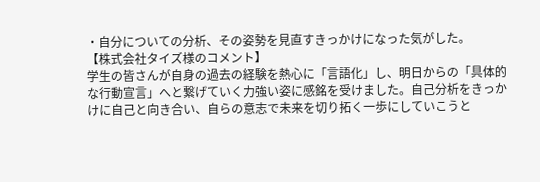・自分についての分析、その姿勢を見直すきっかけになった気がした。
【株式会社タイズ様のコメント】
学生の皆さんが自身の過去の経験を熱心に「言語化」し、明日からの「具体的な行動宣言」へと繋げていく力強い姿に感銘を受けました。自己分析をきっかけに自己と向き合い、自らの意志で未来を切り拓く一歩にしていこうと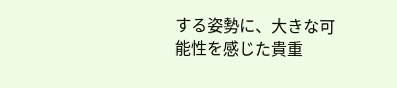する姿勢に、大きな可能性を感じた貴重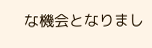な機会となりまし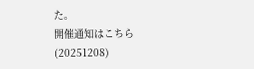た。
開催通知はこちら(20251208)